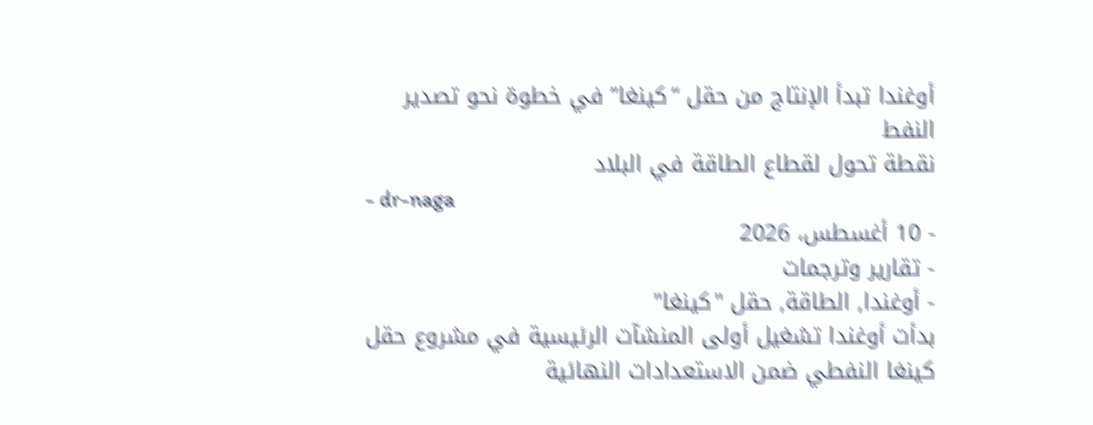أوغندا تبدأ الإنتاج من حقل “كينغا” في خطوة نحو تصدير النفط
نقطة تحول لقطاع الطاقة في البلاد
- dr-naga
- 10 أغسطس، 2026
- تقارير وترجمات
- أوغندا, الطاقة, حقل "كينغا"
بدأت أوغندا تشغيل أولى المنشآت الرئيسية في مشروع حقل كينغا النفطي ضمن الاستعدادات النهائية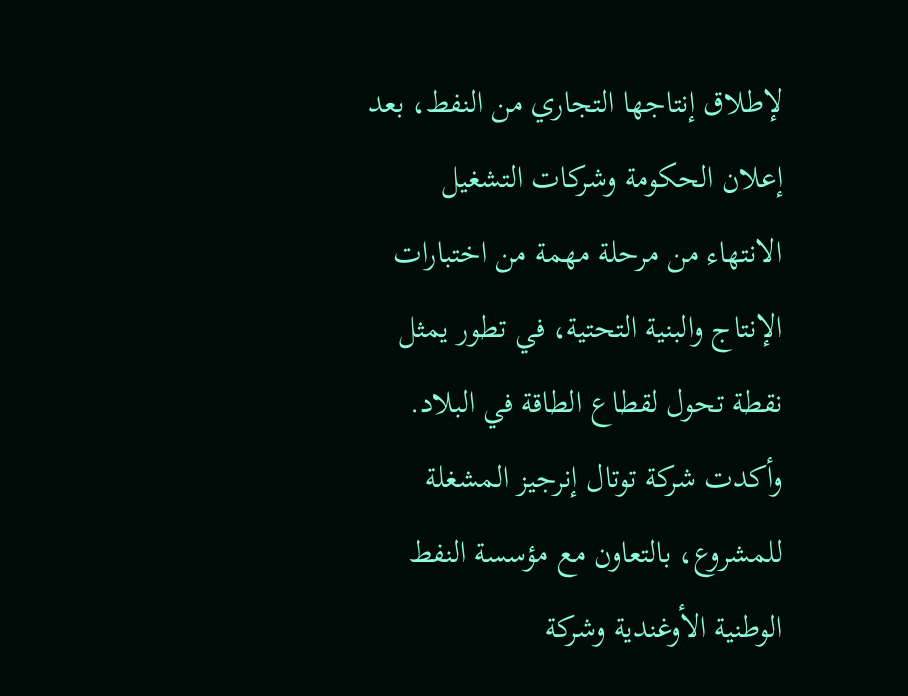لإطلاق إنتاجها التجاري من النفط، بعد إعلان الحكومة وشركات التشغيل الانتهاء من مرحلة مهمة من اختبارات الإنتاج والبنية التحتية، في تطور يمثل نقطة تحول لقطاع الطاقة في البلاد.
وأكدت شركة توتال إنرجيز المشغلة للمشروع، بالتعاون مع مؤسسة النفط الوطنية الأوغندية وشركة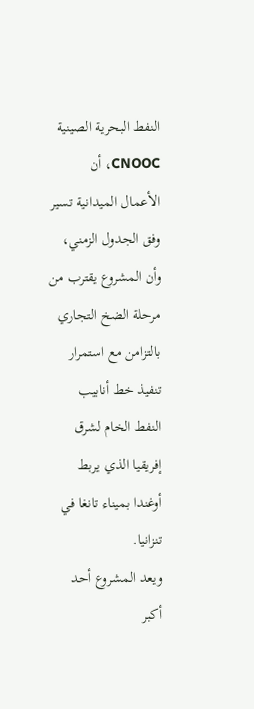النفط البحرية الصينية CNOOC، أن الأعمال الميدانية تسير وفق الجدول الزمني، وأن المشروع يقترب من مرحلة الضخ التجاري بالتزامن مع استمرار تنفيذ خط أنابيب النفط الخام لشرق إفريقيا الذي يربط أوغندا بميناء تانغا في تنزانيا.
ويعد المشروع أحد أكبر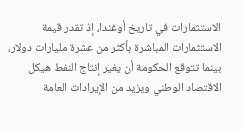الاستثمارات في تاريخ أوغندا، إذ تقدر قيمة الاستثمارات المباشرة بأكثر من عشرة مليارات دولار، بينما تتوقع الحكومة أن يغير إنتاج النفط هيكل الاقتصاد الوطني ويزيد من الإيرادات العامة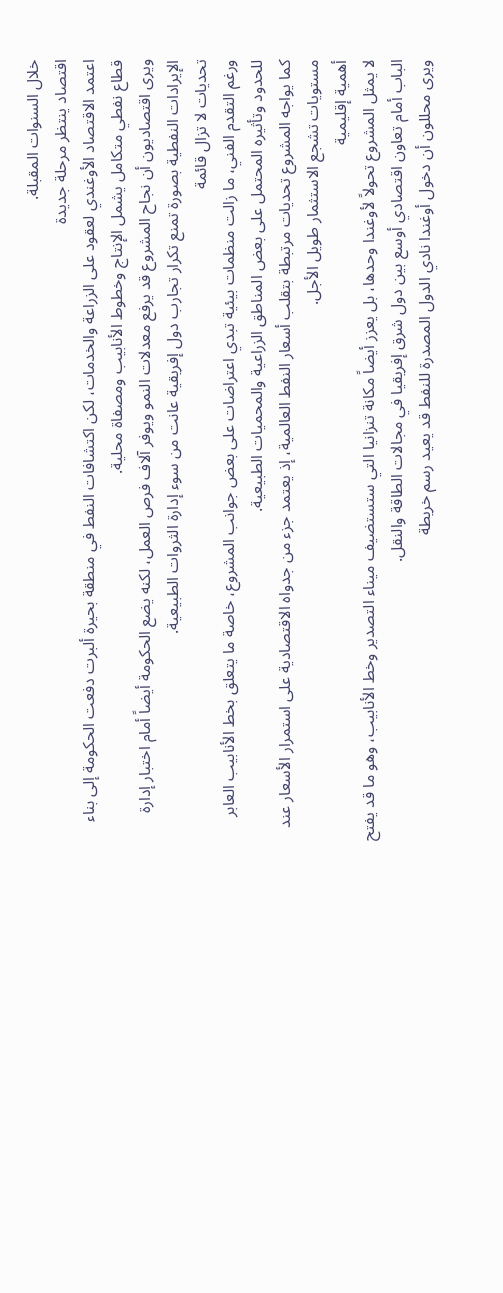خلال السنوات المقبلة.
اقتصاد ينتظر مرحلة جديدة
اعتمد الاقتصاد الأوغندي لعقود على الزراعة والخدمات، لكن اكتشافات النفط في منطقة بحيرة ألبرت دفعت الحكومة إلى بناء قطاع نفطي متكامل يشمل الإنتاج وخطوط الأنابيب ومصفاة محلية.
ويرى اقتصاديون أن نجاح المشروع قد يرفع معدلات النمو ويوفر آلاف فرص العمل، لكنه يضع الحكومة أيضاً أمام اختبار إدارة الإيرادات النفطية بصورة تمنع تكرار تجارب دول إفريقية عانت من سوء إدارة الثروات الطبيعية.
تحديات لا تزال قائمة
ورغم التقدم الفني، ما زالت منظمات بيئية تبدي اعتراضات على بعض جوانب المشروع، خاصة ما يتعلق بخط الأنابيب العابر للحدود وتأثيره المحتمل على بعض المناطق الزراعية والمحميات الطبيعية.
كما يواجه المشروع تحديات مرتبطة بتقلب أسعار النفط العالمية، إذ يعتمد جزء من جدواه الاقتصادية على استمرار الأسعار عند مستويات تشجع الاستثمار طويل الأجل.
أهمية إقليمية
لا يمثل المشروع تحولاً لأوغندا وحدها، بل يعزز أيضاً مكانة تنزانيا التي ستستضيف ميناء التصدير وخط الأنابيب، وهو ما قد يفتح الباب أمام تعاون اقتصادي أوسع بين دول شرق إفريقيا في مجالات الطاقة والنقل.
ويرى محللون أن دخول أوغندا نادي الدول المصدرة للنفط قد يعيد رسم خريطة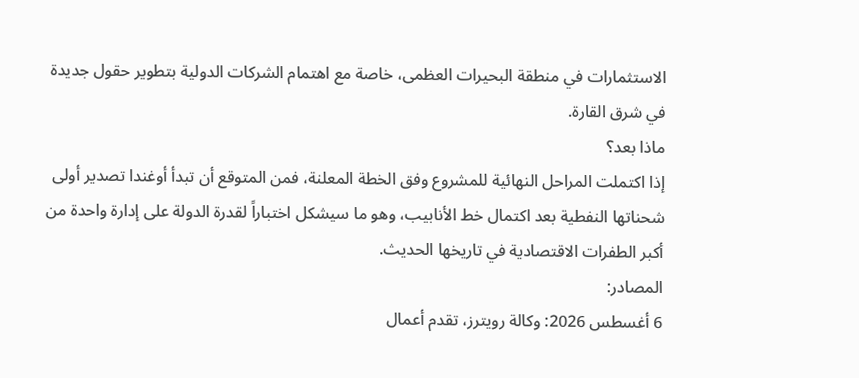الاستثمارات في منطقة البحيرات العظمى، خاصة مع اهتمام الشركات الدولية بتطوير حقول جديدة في شرق القارة.
ماذا بعد؟
إذا اكتملت المراحل النهائية للمشروع وفق الخطة المعلنة، فمن المتوقع أن تبدأ أوغندا تصدير أولى شحناتها النفطية بعد اكتمال خط الأنابيب، وهو ما سيشكل اختباراً لقدرة الدولة على إدارة واحدة من أكبر الطفرات الاقتصادية في تاريخها الحديث.
المصادر:
6 أغسطس 2026: وكالة رويترز، تقدم أعمال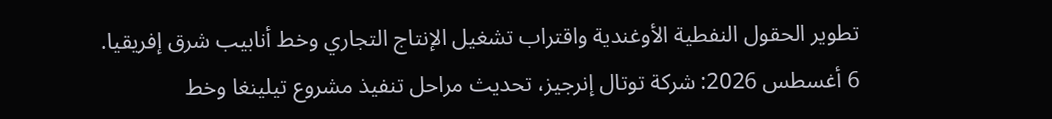تطوير الحقول النفطية الأوغندية واقتراب تشغيل الإنتاج التجاري وخط أنابيب شرق إفريقيا.
6 أغسطس 2026: شركة توتال إنرجيز، تحديث مراحل تنفيذ مشروع تيلينغا وخط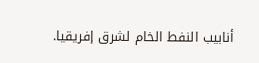أنابيب النفط الخام لشرق إفريقيا.